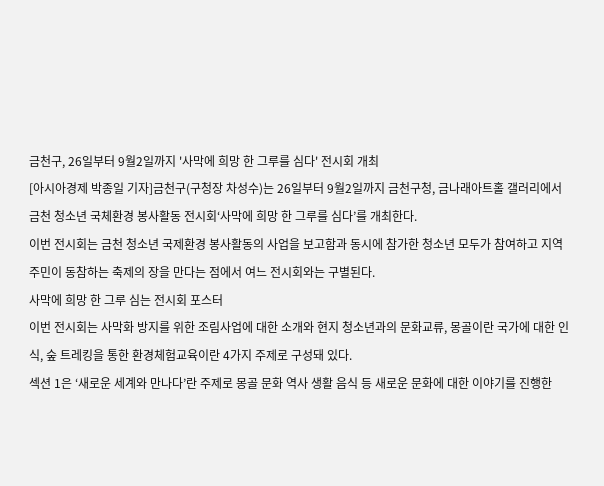금천구, 26일부터 9월2일까지 '사막에 희망 한 그루를 심다' 전시회 개최
[아시아경제 박종일 기자]금천구(구청장 차성수)는 26일부터 9월2일까지 금천구청, 금나래아트홀 갤러리에서 금천 청소년 국체환경 봉사활동 전시회‘사막에 희망 한 그루를 심다’를 개최한다.
이번 전시회는 금천 청소년 국제환경 봉사활동의 사업을 보고함과 동시에 참가한 청소년 모두가 참여하고 지역 주민이 동참하는 축제의 장을 만다는 점에서 여느 전시회와는 구별된다.
사막에 희망 한 그루 심는 전시회 포스터
이번 전시회는 사막화 방지를 위한 조림사업에 대한 소개와 현지 청소년과의 문화교류, 몽골이란 국가에 대한 인식, 숲 트레킹을 통한 환경체험교육이란 4가지 주제로 구성돼 있다.
섹션 1은 ‘새로운 세계와 만나다’란 주제로 몽골 문화 역사 생활 음식 등 새로운 문화에 대한 이야기를 진행한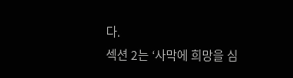다.
섹션 2는 ‘사막에 희망을 심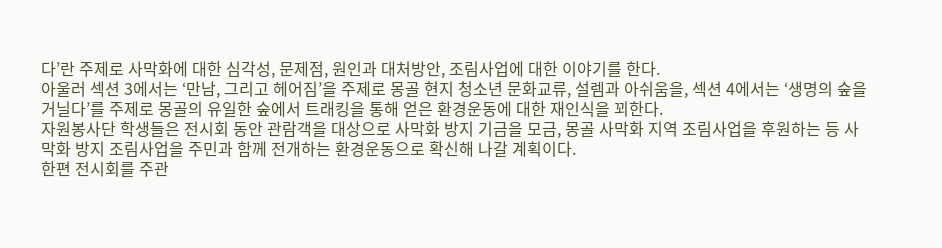다’란 주제로 사막화에 대한 심각성, 문제점, 원인과 대처방안, 조림사업에 대한 이야기를 한다.
아울러 섹션 3에서는 ‘만남, 그리고 헤어짐’을 주제로 몽골 현지 청소년 문화교류, 설렘과 아쉬움을, 섹션 4에서는 ‘생명의 숲을 거닐다’를 주제로 몽골의 유일한 숲에서 트래킹을 통해 얻은 환경운동에 대한 재인식을 꾀한다.
자원봉사단 학생들은 전시회 동안 관람객을 대상으로 사막화 방지 기금을 모금, 몽골 사막화 지역 조림사업을 후원하는 등 사막화 방지 조림사업을 주민과 함께 전개하는 환경운동으로 확신해 나갈 계획이다.
한편 전시회를 주관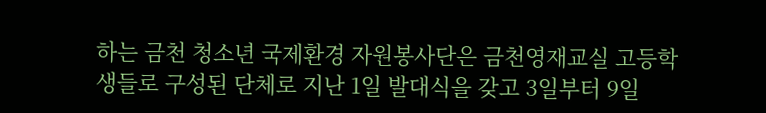하는 금천 청소년 국제환경 자원봉사단은 금천영재교실 고등학생들로 구성된 단체로 지난 1일 발대식을 갖고 3일부터 9일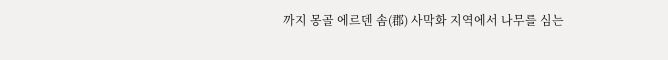까지 몽골 에르덴 솜(郡) 사막화 지역에서 나무를 심는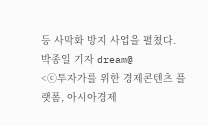등 사막화 방지 사업을 펼쳤다.
박종일 기자 dream@
<ⓒ투자가를 위한 경제콘텐츠 플랫폼, 아시아경제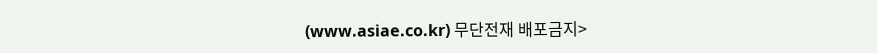(www.asiae.co.kr) 무단전재 배포금지>